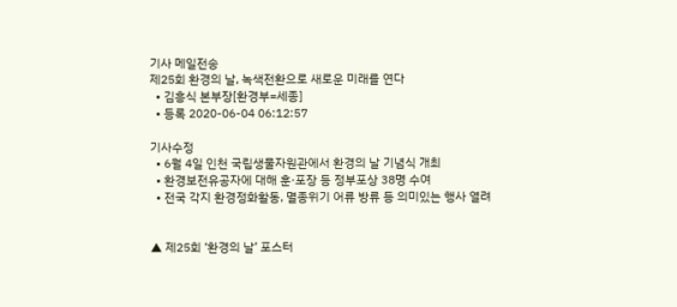기사 메일전송
제25회 환경의 날, 녹색전환으로 새로운 미래를 연다
  • 김흥식 본부장[환경부=세종]
  • 등록 2020-06-04 06:12:57

기사수정
  • 6월 4일 인천 국립생물자원관에서 환경의 날 기념식 개최
  • 환경보전유공자에 대해 훈·포장 등 정부포상 38명 수여
  • 전국 각지 환경정화활동, 멸종위기 어류 방류 등 의미있는 행사 열려


▲ 제25회 ‘환경의 날’ 포스터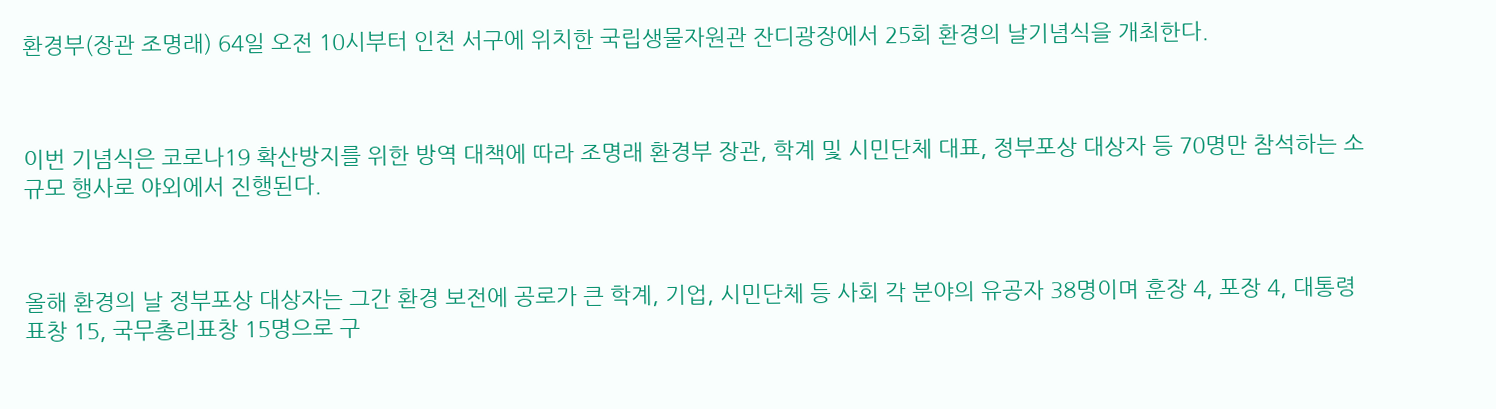환경부(장관 조명래) 64일 오전 10시부터 인천 서구에 위치한 국립생물자원관 잔디광장에서 25회 환경의 날기념식을 개최한다.



이번 기념식은 코로나19 확산방지를 위한 방역 대책에 따라 조명래 환경부 장관, 학계 및 시민단체 대표, 정부포상 대상자 등 70명만 참석하는 소규모 행사로 야외에서 진행된다.



올해 환경의 날 정부포상 대상자는 그간 환경 보전에 공로가 큰 학계, 기업, 시민단체 등 사회 각 분야의 유공자 38명이며 훈장 4, 포장 4, 대통령표창 15, 국무총리표창 15명으로 구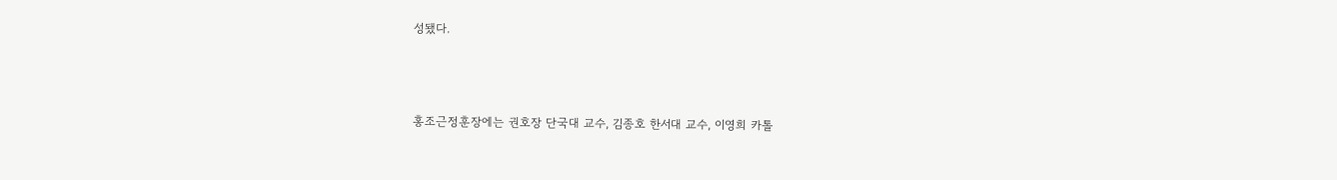성됐다.



홍조근정훈장에는 권호장 단국대 교수, 김종호 한서대 교수, 이영희 카톨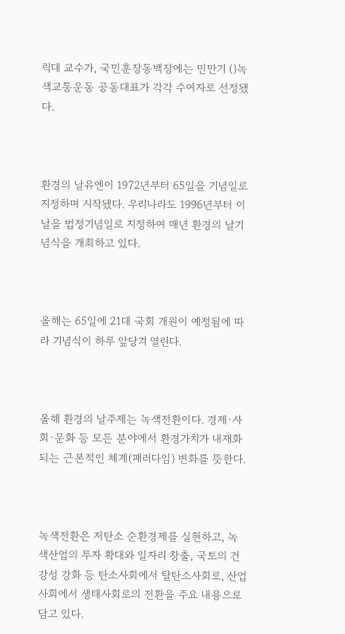릭대 교수가, 국민훈장동백장에는 민만기 ()녹색교통운동 공동대표가 각각 수여자로 선정됐다.



환경의 날유엔이 1972년부터 65일을 기념일로 지정하며 시작됐다. 우리나라도 1996년부터 이날을 법정기념일로 지정하여 매년 환경의 날기념식을 개최하고 있다.



올해는 65일에 21대 국회 개원이 예정됨에 따라 기념식이 하루 앞당겨 열린다.



올해 환경의 날주제는 녹색전환이다. 경제·사회·문화 등 모든 분야에서 환경가치가 내재화되는 근본적인 체계(패러다임) 변화를 뜻한다.



녹색전환은 저탄소 순환경제를 실현하고, 녹색산업의 투자 확대와 일자리 창출, 국토의 건강성 강화 등 탄소사회에서 탈탄소사회로, 산업사회에서 생태사회로의 전환을 주요 내용으로 담고 있다.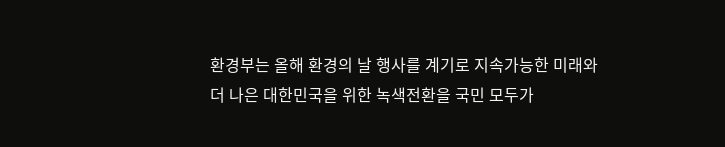환경부는 올해 환경의 날 행사를 계기로 지속가능한 미래와 더 나은 대한민국을 위한 녹색전환을 국민 모두가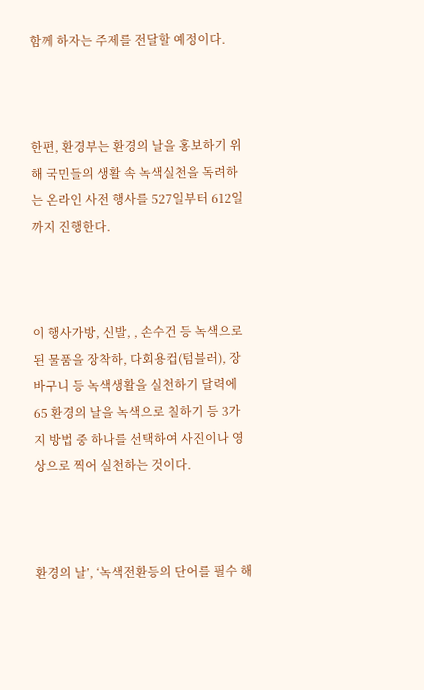함께 하자는 주제를 전달할 예정이다.



한편, 환경부는 환경의 날을 홍보하기 위해 국민들의 생활 속 녹색실천을 독려하는 온라인 사전 행사를 527일부터 612일까지 진행한다.



이 행사가방, 신발, , 손수건 등 녹색으로 된 물품을 장착하, 다회용컵(텀블러), 장바구니 등 녹색생활을 실천하기 달력에 65 환경의 날을 녹색으로 칠하기 등 3가지 방법 중 하나를 선택하여 사진이나 영상으로 찍어 실천하는 것이다.



환경의 날’, ‘녹색전환등의 단어를 필수 해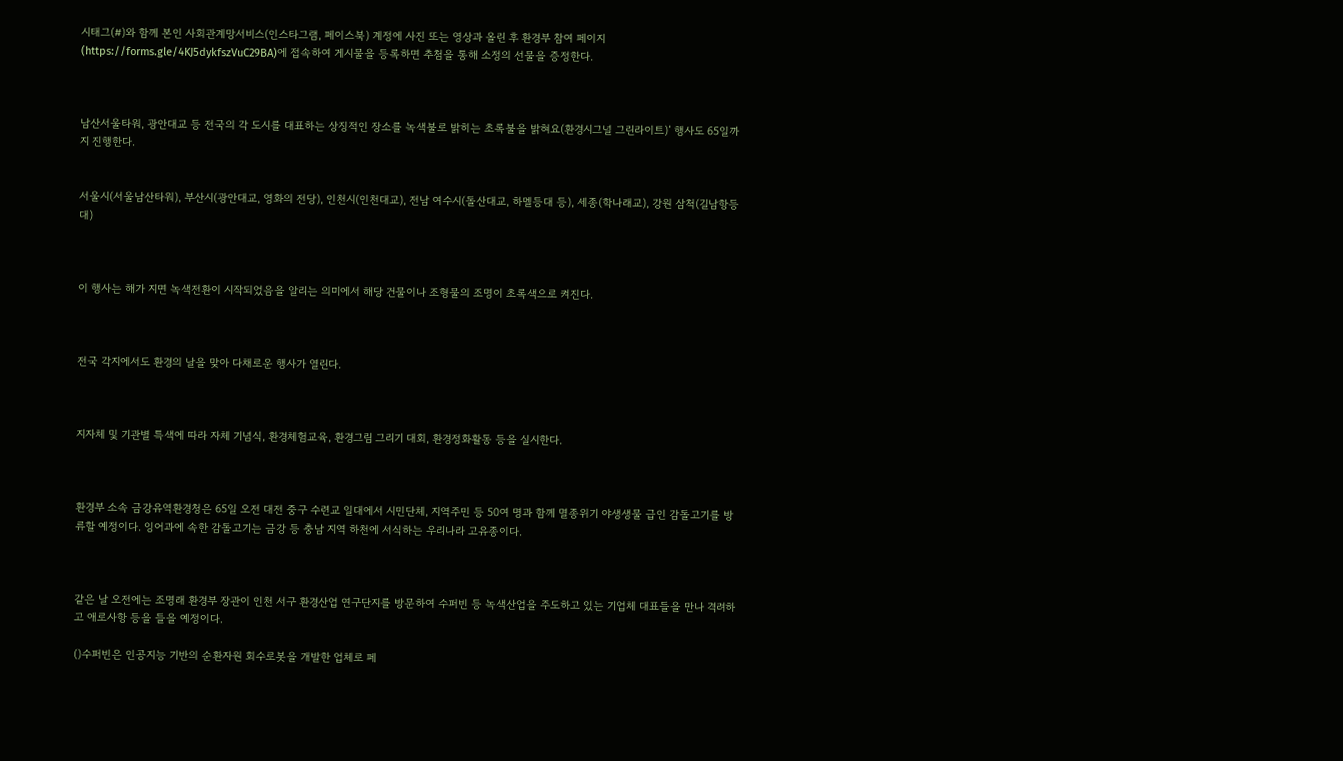시태그(#)와 함께 본인 사회관계망서비스(인스타그램, 페이스북) 계정에 사진 또는 영상과 올린 후 환경부 참여 페이지(https://forms.gle/4KJ5dykfszVuC29BA)에 접속하여 게시물을 등록하면 추첨을 통해 소정의 선물을 증정한다.



남산서울타워, 광안대교 등 전국의 각 도시를 대표하는 상징적인 장소를 녹색불로 밝히는 초록불을 밝혀요(환경시그널 그린라이트)’ 행사도 65일까지 진행한다.


서울시(서울남산타워), 부산시(광안대교, 영화의 전당), 인천시(인천대교), 전남 여수시(돌산대교, 하멜등대 등), 세종(학나래교), 강원 삼척(길남항등대)



이 행사는 해가 지면 녹색전환이 시작되었음을 알리는 의미에서 해당 건물이나 조형물의 조명이 초록색으로 켜진다.



전국 각지에서도 환경의 날을 맞아 다채로운 행사가 열린다.



지자체 및 기관별 특색에 따라 자체 기념식, 환경체험교육, 환경그림 그리기 대회, 환경정화활동 등을 실시한다.



환경부 소속 금강유역환경청은 65일 오전 대전 중구 수련교 일대에서 시민단체, 지역주민 등 50여 명과 함께 멸종위기 야생생물 급인 감돌고기를 방류할 예정이다. 잉어과에 속한 감돌고기는 금강 등 충남 지역 하천에 서식하는 우리나라 고유종이다.



같은 날 오전에는 조명래 환경부 장관이 인천 서구 환경산업 연구단지를 방문하여 수퍼빈 등 녹색산업을 주도하고 있는 기업체 대표들을 만나 격려하고 애로사항 등을 들을 예정이다.

()수퍼빈은 인공지능 기반의 순환자원 회수로봇을 개발한 업체로 페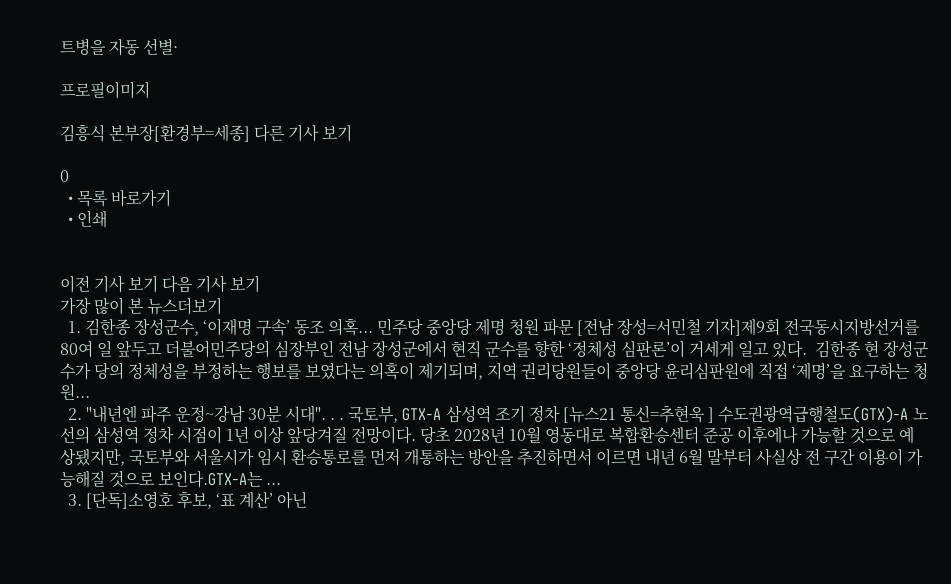트병을 자동 선별·

프로필이미지

김흥식 본부장[환경부=세종] 다른 기사 보기

0
  • 목록 바로가기
  • 인쇄


이전 기사 보기 다음 기사 보기
가장 많이 본 뉴스더보기
  1. 김한종 장성군수, ‘이재명 구속’ 동조 의혹... 민주당 중앙당 제명 청원 파문 [전남 장성=서민철 기자]제9회 전국동시지방선거를 80여 일 앞두고 더불어민주당의 심장부인 전남 장성군에서 현직 군수를 향한 ‘정체성 심판론’이 거세게 일고 있다.  김한종 현 장성군수가 당의 정체성을 부정하는 행보를 보였다는 의혹이 제기되며, 지역 권리당원들이 중앙당 윤리심판원에 직접 ‘제명’을 요구하는 청원...
  2. "내년엔 파주 운정~강남 30분 시대". . . 국토부, GTX-A 삼성역 조기 정차 [뉴스21 통신=추현욱 ] 수도권광역급행철도(GTX)-A 노선의 삼성역 정차 시점이 1년 이상 앞당겨질 전망이다. 당초 2028년 10월 영동대로 복합환승센터 준공 이후에나 가능할 것으로 예상됐지만, 국토부와 서울시가 임시 환승통로를 먼저 개통하는 방안을 추진하면서 이르면 내년 6월 말부터 사실상 전 구간 이용이 가능해질 것으로 보인다.GTX-A는 ...
  3. [단독]소영호 후보, ‘표 계산’ 아닌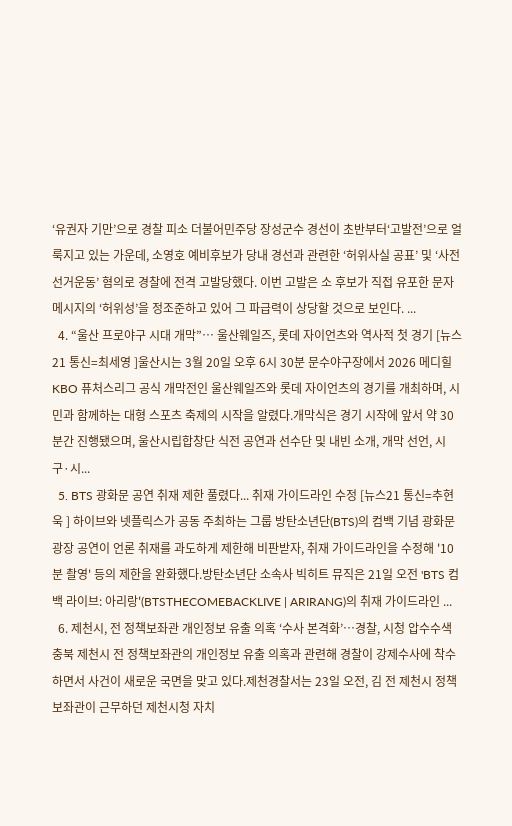‘유권자 기만’으로 경찰 피소 더불어민주당 장성군수 경선이 초반부터‘고발전’으로 얼룩지고 있는 가운데, 소영호 예비후보가 당내 경선과 관련한 ‘허위사실 공표’ 및 ‘사전선거운동’ 혐의로 경찰에 전격 고발당했다. 이번 고발은 소 후보가 직접 유포한 문자 메시지의 ‘허위성’을 정조준하고 있어 그 파급력이 상당할 것으로 보인다. ...
  4. “울산 프로야구 시대 개막”… 울산웨일즈, 롯데 자이언츠와 역사적 첫 경기 [뉴스21 통신=최세영 ]울산시는 3월 20일 오후 6시 30분 문수야구장에서 2026 메디힐 KBO 퓨처스리그 공식 개막전인 울산웨일즈와 롯데 자이언츠의 경기를 개최하며, 시민과 함께하는 대형 스포츠 축제의 시작을 알렸다.개막식은 경기 시작에 앞서 약 30분간 진행됐으며, 울산시립합창단 식전 공연과 선수단 및 내빈 소개, 개막 선언, 시구·시...
  5. BTS 광화문 공연 취재 제한 풀렸다... 취재 가이드라인 수정 [뉴스21 통신=추현욱 ] 하이브와 넷플릭스가 공동 주최하는 그룹 방탄소년단(BTS)의 컴백 기념 광화문 광장 공연이 언론 취재를 과도하게 제한해 비판받자, 취재 가이드라인을 수정해 '10분 촬영' 등의 제한을 완화했다.방탄소년단 소속사 빅히트 뮤직은 21일 오전 'BTS 컴백 라이브: 아리랑'(BTSTHECOMEBACKLIVE | ARIRANG)의 취재 가이드라인 ...
  6. 제천시, 전 정책보좌관 개인정보 유출 의혹 ‘수사 본격화’…경찰, 시청 압수수색 충북 제천시 전 정책보좌관의 개인정보 유출 의혹과 관련해 경찰이 강제수사에 착수하면서 사건이 새로운 국면을 맞고 있다.제천경찰서는 23일 오전, 김 전 제천시 정책보좌관이 근무하던 제천시청 자치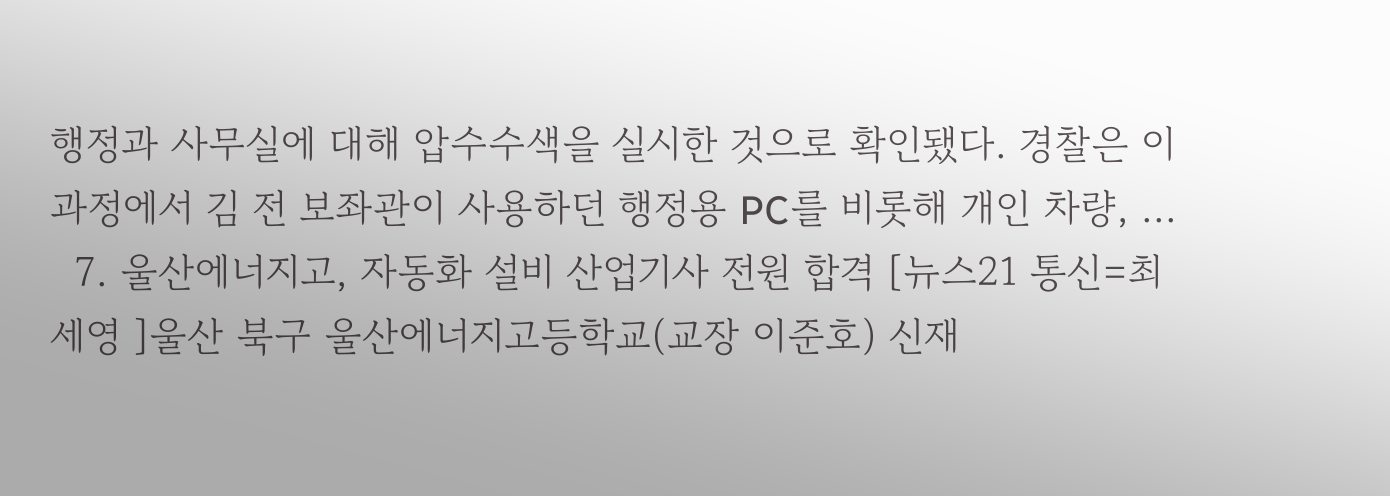행정과 사무실에 대해 압수수색을 실시한 것으로 확인됐다. 경찰은 이 과정에서 김 전 보좌관이 사용하던 행정용 PC를 비롯해 개인 차량, ...
  7. 울산에너지고, 자동화 설비 산업기사 전원 합격 [뉴스21 통신=최세영 ]울산 북구 울산에너지고등학교(교장 이준호) 신재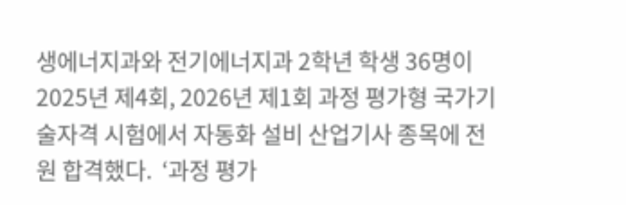생에너지과와 전기에너지과 2학년 학생 36명이 2025년 제4회, 2026년 제1회 과정 평가형 국가기술자격 시험에서 자동화 설비 산업기사 종목에 전원 합격했다.  ‘과정 평가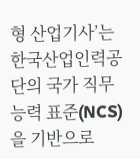형 산업기사’는 한국산업인력공단의 국가 직무 능력 표준(NCS)을 기반으로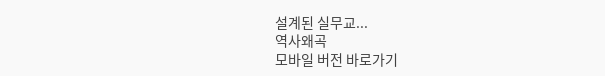설계된 실무교...
역사왜곡
모바일 버전 바로가기